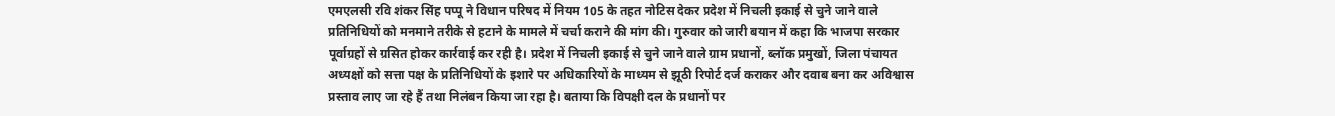एमएलसी रवि शंकर सिंह पप्पू ने विधान परिषद में नियम 105 के तहत नोटिस देकर प्रदेश में निचली इकाई से चुने जाने वाले प्रतिनिधियों को मनमाने तरीके से हटाने के मामले में चर्चा कराने की मांग की। गुरुवार को जारी बयान में कहा कि भाजपा सरकार पूर्वाग्रहों से ग्रसित होकर कार्रवाई कर रही है। प्रदेश में निचली इकाई से चुने जाने वाले ग्राम प्रधानों, ब्लॉक प्रमुखों, जिला पंचायत अध्यक्षों को सत्ता पक्ष के प्रतिनिधियों के इशारे पर अधिकारियों के माध्यम से झूठी रिपोर्ट दर्ज कराकर और दवाब बना कर अविश्वास प्रस्ताव लाए जा रहे हैं तथा निलंबन किया जा रहा है। बताया कि विपक्षी दल के प्रधानों पर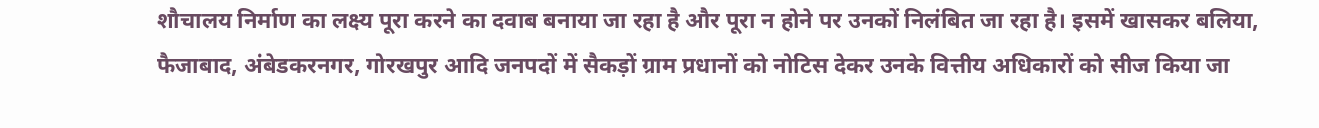शौचालय निर्माण का लक्ष्य पूरा करने का दवाब बनाया जा रहा है और पूरा न होने पर उनकों निलंबित जा रहा है। इसमें खासकर बलिया, फैजाबाद, अंबेडकरनगर, गोरखपुर आदि जनपदों में सैकड़ों ग्राम प्रधानों को नोटिस देकर उनके वित्तीय अधिकारों को सीज किया जा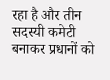रहा है और तीन सदस्यी कमेटी बनाकर प्रधानों को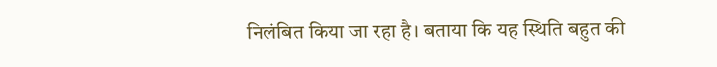निलंबित किया जा रहा है। बताया कि यह स्थिति बहुत की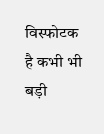विस्फोटक है कभी भी बड़ी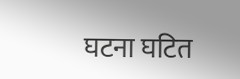घटना घटित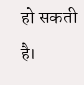हो सकती है।